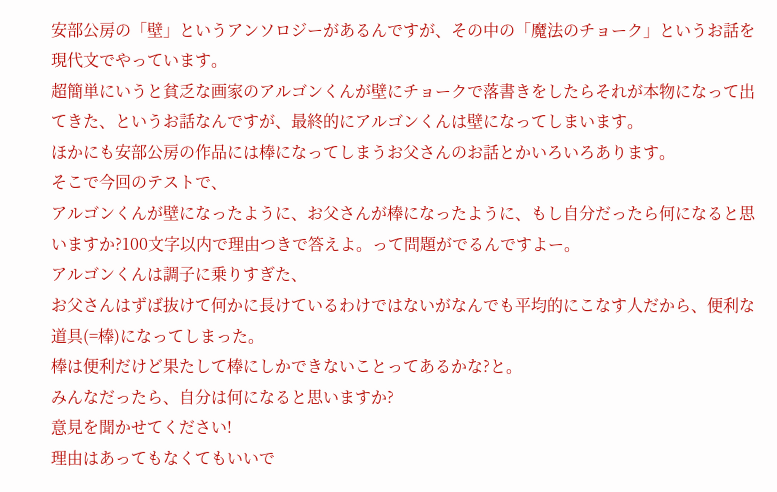安部公房の「壁」というアンソロジーがあるんですが、その中の「魔法のチョーク」というお話を現代文でやっています。
超簡単にいうと貧乏な画家のアルゴンくんが壁にチョークで落書きをしたらそれが本物になって出てきた、というお話なんですが、最終的にアルゴンくんは壁になってしまいます。
ほかにも安部公房の作品には棒になってしまうお父さんのお話とかいろいろあります。
そこで今回のテストで、
アルゴンくんが壁になったように、お父さんが棒になったように、もし自分だったら何になると思いますか?100文字以内で理由つきで答えよ。って問題がでるんですよー。
アルゴンくんは調子に乗りすぎた、
お父さんはずば抜けて何かに長けているわけではないがなんでも平均的にこなす人だから、便利な道具(=棒)になってしまった。
棒は便利だけど果たして棒にしかできないことってあるかな?と。
みんなだったら、自分は何になると思いますか?
意見を聞かせてください!
理由はあってもなくてもいいで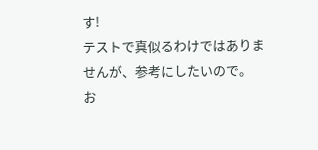す!
テストで真似るわけではありませんが、参考にしたいので。
お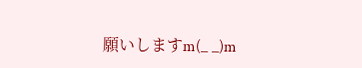願いしますm(_ _)m